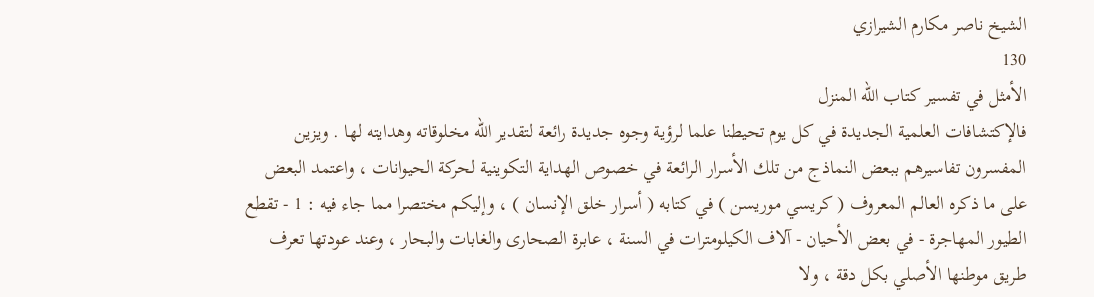الشيخ ناصر مكارم الشيرازي
130
الأمثل في تفسير كتاب الله المنزل
فالإكتشافات العلمية الجديدة في كل يوم تحيطنا علما لرؤية وجوه جديدة رائعة لتقدير الله مخلوقاته وهدايته لها . ويزين المفسرون تفاسيرهم ببعض النماذج من تلك الأسرار الرائعة في خصوص الهداية التكوينية لحركة الحيوانات ، واعتمد البعض على ما ذكره العالم المعروف ( كريسي موريسن ) في كتابه ( أسرار خلق الإنسان ) ، وإليكم مختصرا مما جاء فيه : 1 - تقطع الطيور المهاجرة - في بعض الأحيان - آلاف الكيلومترات في السنة ، عابرة الصحارى والغابات والبحار ، وعند عودتها تعرف طريق موطنها الأصلي بكل دقة ، ولا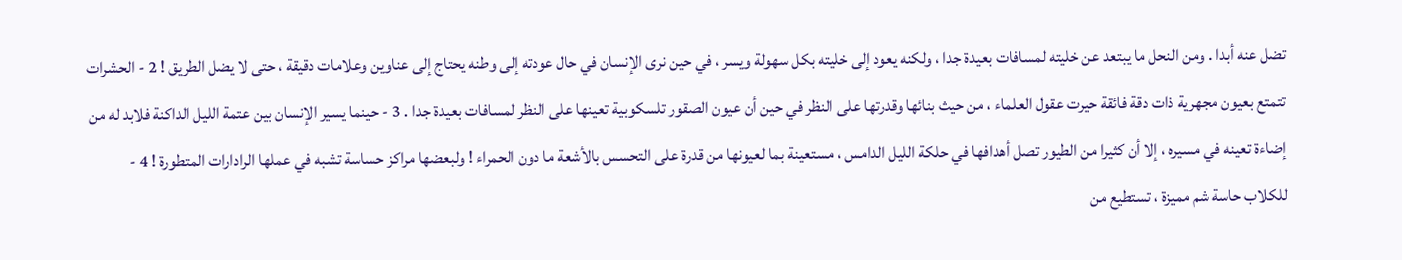تضل عنه أبدا . ومن النحل ما يبتعد عن خليته لمسافات بعيدة جدا ، ولكنه يعود إلى خليته بكل سهولة ويسر ، في حين نرى الإنسان في حال عودته إلى وطنه يحتاج إلى عناوين وعلامات دقيقة ، حتى لا يضل الطريق ! 2 - الحشرات تتمتع بعيون مجهرية ذات دقة فائقة حيرت عقول العلماء ، من حيث بنائها وقدرتها على النظر في حين أن عيون الصقور تلسكوبية تعينها على النظر لمسافات بعيدة جدا . 3 - حينما يسير الإنسان بين عتمة الليل الداكنة فلابد له من إضاءة تعينه في مسيره ، إلا أن كثيرا من الطيور تصل أهدافها في حلكة الليل الدامس ، مستعينة بما لعيونها من قدرة على التحسس بالأشعة ما دون الحمراء ! ولبعضها مراكز حساسة تشبه في عملها الرادارات المتطورة ! 4 - للكلاب حاسة شم مميزة ، تستطيع من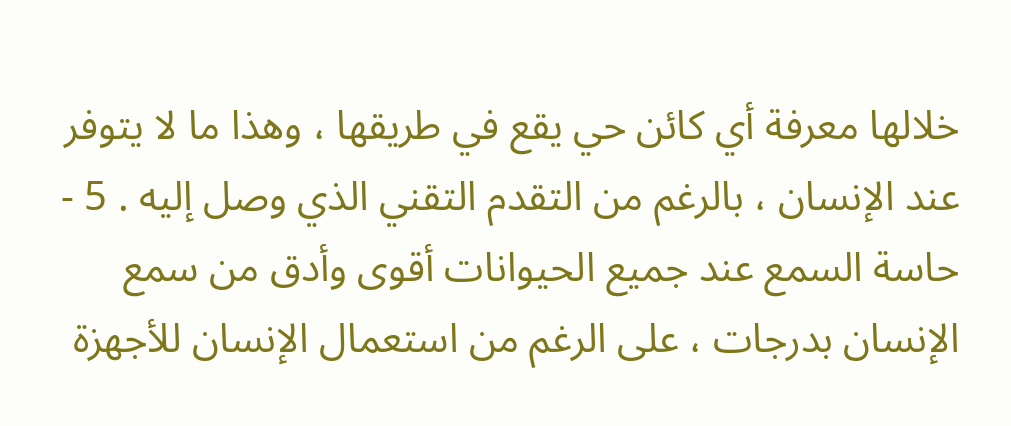خلالها معرفة أي كائن حي يقع في طريقها ، وهذا ما لا يتوفر عند الإنسان ، بالرغم من التقدم التقني الذي وصل إليه . 5 - حاسة السمع عند جميع الحيوانات أقوى وأدق من سمع الإنسان بدرجات ، على الرغم من استعمال الإنسان للأجهزة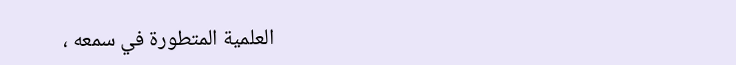العلمية المتطورة في سمعه ،